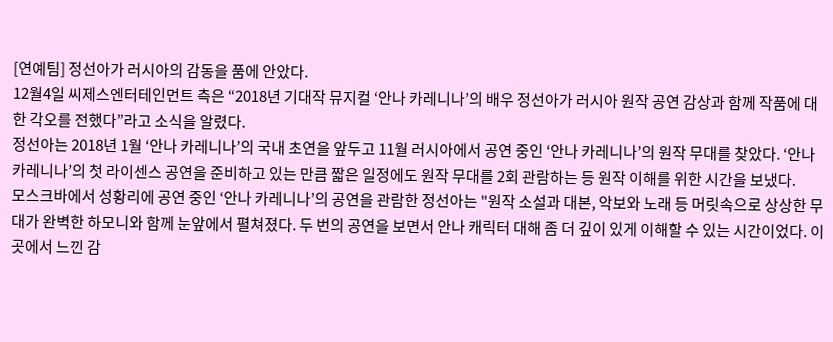[연예팀] 정선아가 러시아의 감동을 품에 안았다.
12월4일 씨제스엔터테인먼트 측은 “2018년 기대작 뮤지컬 ‘안나 카레니나’의 배우 정선아가 러시아 원작 공연 감상과 함께 작품에 대한 각오를 전했다”라고 소식을 알렸다.
정선아는 2018년 1월 ‘안나 카레니나’의 국내 초연을 앞두고 11월 러시아에서 공연 중인 ‘안나 카레니나’의 원작 무대를 찾았다. ‘안나 카레니나’의 첫 라이센스 공연을 준비하고 있는 만큼 짧은 일정에도 원작 무대를 2회 관람하는 등 원작 이해를 위한 시간을 보냈다.
모스크바에서 성황리에 공연 중인 ‘안나 카레니나’의 공연을 관람한 정선아는 "원작 소설과 대본, 악보와 노래 등 머릿속으로 상상한 무대가 완벽한 하모니와 함께 눈앞에서 펼쳐졌다. 두 번의 공연을 보면서 안나 캐릭터 대해 좀 더 깊이 있게 이해할 수 있는 시간이었다. 이곳에서 느낀 감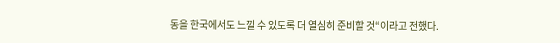동을 한국에서도 느낄 수 있도록 더 열심히 준비할 것“이라고 전했다.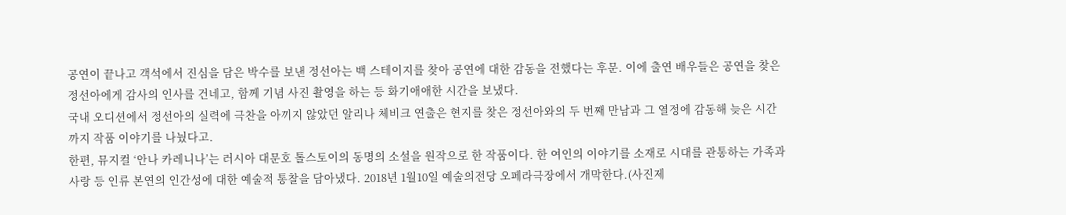공연이 끝나고 객석에서 진심을 담은 박수를 보낸 정선아는 백 스테이지를 찾아 공연에 대한 감동을 전했다는 후문. 이에 출연 배우들은 공연을 찾은 정선아에게 감사의 인사를 건네고, 함께 기념 사진 촬영을 하는 등 화기애애한 시간을 보냈다.
국내 오디션에서 정선아의 실력에 극찬을 아끼지 않았던 알리나 체비크 연출은 현지를 찾은 정선아와의 두 번째 만남과 그 열정에 감동해 늦은 시간까지 작품 이야기를 나눴다고.
한편, 뮤지컬 ‘안나 카레니나’는 러시아 대문호 톨스토이의 동명의 소설을 원작으로 한 작품이다. 한 여인의 이야기를 소재로 시대를 관통하는 가족과 사랑 등 인류 본연의 인간성에 대한 예술적 통찰을 담아냈다. 2018년 1월10일 예술의전당 오페라극장에서 개막한다.(사진제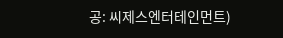공: 씨제스엔터테인먼트)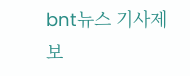bnt뉴스 기사제보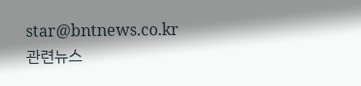star@bntnews.co.kr
관련뉴스